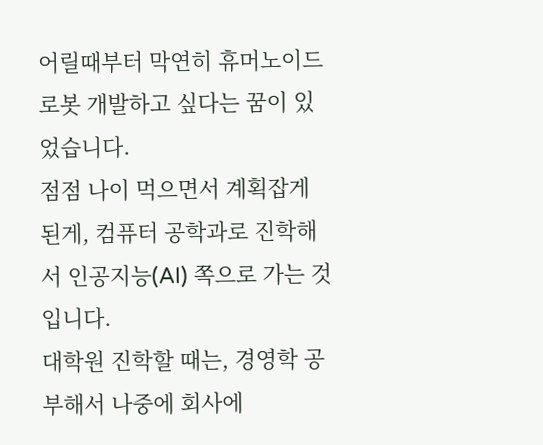어릴때부터 막연히 휴머노이드 로봇 개발하고 싶다는 꿈이 있었습니다.
점점 나이 먹으면서 계획잡게 된게, 컴퓨터 공학과로 진학해서 인공지능(AI) 쪽으로 가는 것입니다.
대학원 진학할 때는, 경영학 공부해서 나중에 회사에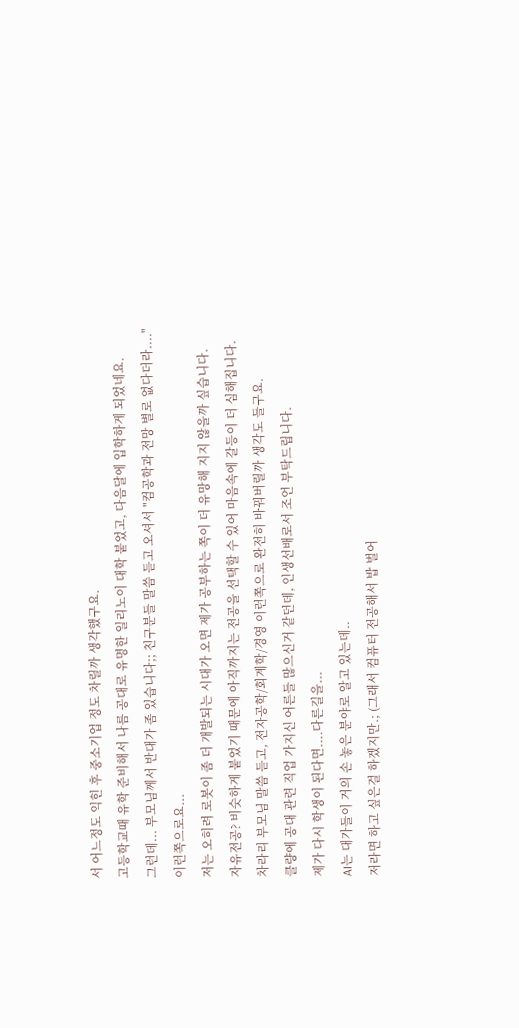서 어느정도 익힌 후 중소기업 정도 차릴까 생각했구요.
고등학교때 유학 준비해서 나름 공대로 유명한 일리노이 대학 붙었고, 다음달에 입학하게 되었네요.
그런데... 부모님께서 반대가 좀 있습니다;; 친구분들 말씀 듣고 오셔서 "컴공학과 전망 별로 없다더라...."
이런쪽으로요...
저는 오히려 로봇이 좀 더 개발되는 시대가 오면 제가 공부하는 쪽이 더 유망해 지지 않을까 싶습니다.
자유전공? 비슷하게 붙었기 때문에 아직까지는 전공을 선택할 수 있어 마음속에 갈등이 더 심해집니다.
차라리 부모님 말씀 듣고, 전자공학/회계학/경영 이런쪽으로 완전히 바꿔버릴까 생각도 들구요.
클량에 공대 관련 직업 가지신 어른들 많으신거 같던데, 인생선배로서 조언 부탁드립니다.
제가 다시 학생이 된다면....다른길을...
AI는 대가들이 거의 손 놓은 분야로 알고 있는데..
저라면 하고 싶은걸 하겠지만.; (그래서 컴퓨터 전공해서 밥 벌어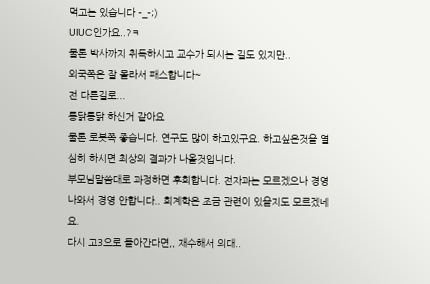먹고는 있습니다 -_-;)
UIUC인가요..?ㅋ
물론 박사까지 취득하시고 교수가 되시는 길도 있지만..
외국쪽은 잘 몰라서 패스합니다~
전 다른길로...
통닭통닭 하신거 같아요
물론 로봇쪽 좋습니다. 연구도 많이 하고있구요. 하고싶은것을 열심히 하시면 최상의 결과가 나올것입니다.
부모님말씀대로 과정하면 후회합니다. 전자과는 모르겠으나 경영나와서 경영 안합니다.. 회계학은 조금 관련이 있을지도 모르겠네요.
다시 고3으로 돌아간다면,, 재수해서 의대..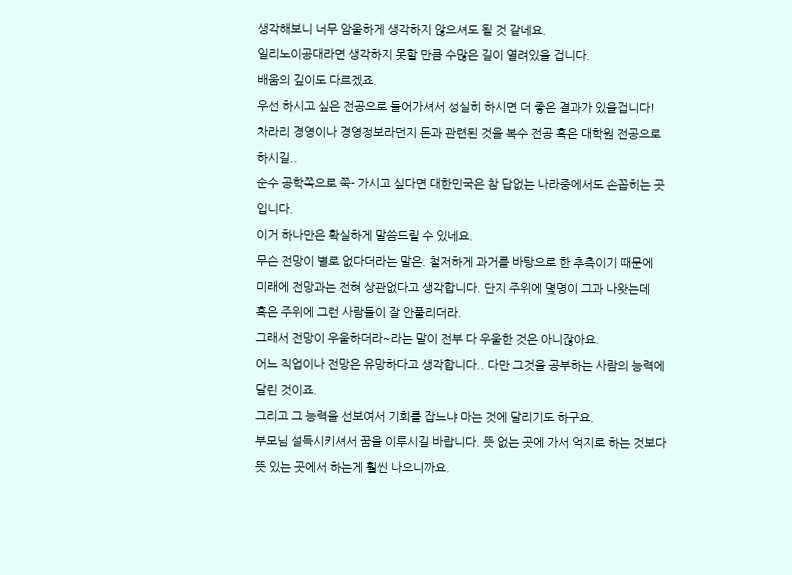생각해보니 너무 암울하게 생각하지 않으셔도 될 것 같네요.
일리노이공대라면 생각하지 못할 만큼 수많은 길이 열려있을 겁니다.
배움의 깊이도 다르겠죠.
우선 하시고 싶은 전공으로 들어가셔서 성실히 하시면 더 좋은 결과가 있을겁니다!
차라리 경영이나 경영정보라던지 돈과 관련된 것을 복수 전공 혹은 대학원 전공으로 하시길..
순수 공학쪽으로 쭉- 가시고 싶다면 대한민국은 참 답없는 나라중에서도 손꼽히는 곳입니다.
이거 하나만은 확실하게 말씀드릴 수 있네요.
무슨 전망이 별로 없다더라는 말은. 철저하게 과거를 바탕으로 한 추측이기 때문에
미래에 전망과는 전혀 상관없다고 생각합니다. 단지 주위에 몇명이 그과 나왓는데
혹은 주위에 그런 사람들이 잘 안풀리더라.
그래서 전망이 우울하더라~라는 말이 전부 다 우울한 것은 아니잖아요.
어느 직업이나 전망은 유망하다고 생각합니다.. 다만 그것을 공부하는 사람의 능력에 달린 것이죠.
그리고 그 능력을 선보여서 기회를 잡느냐 마는 것에 달리기도 하구요.
부모님 설득시키셔서 꿈을 이루시길 바랍니다. 뜻 없는 곳에 가서 억지로 하는 것보다
뜻 있는 곳에서 하는게 훨씬 나으니까요.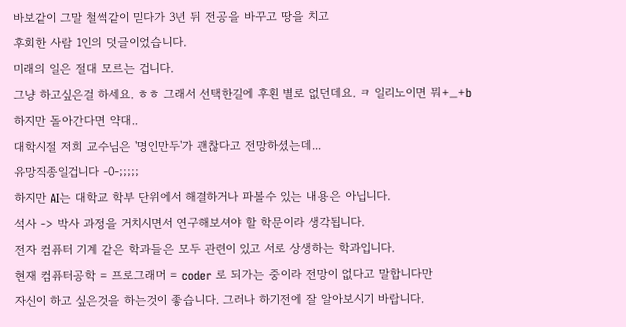바보같이 그말 철썩같이 믿다가 3년 뒤 전공을 바꾸고 땅을 치고
후회한 사람 1인의 덧글이었습니다.
미래의 일은 절대 모르는 겁니다.
그냥 하고싶은걸 하세요. ㅎㅎ 그래서 선택한길에 후횐 별로 없던데요. ㅋ 일리노이면 뭐+_+b
하지만 돌아간다면 약대..
대학시절 저희 교수님은 '명인만두'가 괜찮다고 전망하셨는데...
유망직종일겁니다 -0-;;;;;
하지만 AI는 대학교 학부 단위에서 해결하거나 파볼수 있는 내용은 아닙니다.
석사 -> 박사 과정을 거치시면서 연구해보셔야 할 학문이라 생각됩니다.
전자 컴퓨터 기계 같은 학과들은 모두 관련이 있고 서로 상생하는 학과입니다.
현재 컴퓨터공학 = 프로그래머 = coder 로 되가는 중이라 전망이 없다고 말합니다만
자신이 하고 싶은것을 하는것이 좋습니다. 그러나 하기전에 잘 알아보시기 바랍니다.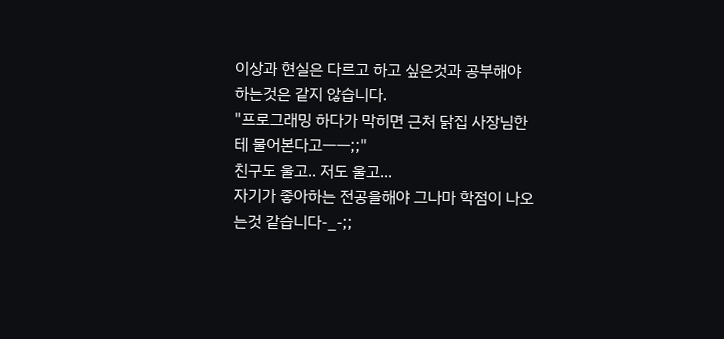이상과 현실은 다르고 하고 싶은것과 공부해야 하는것은 같지 않습니다.
"프로그래밍 하다가 막히면 근처 닭집 사장님한테 물어본다고ㅡㅡ;;"
친구도 울고.. 저도 울고...
자기가 좋아하는 전공을해야 그나마 학점이 나오는것 같습니다-_-;;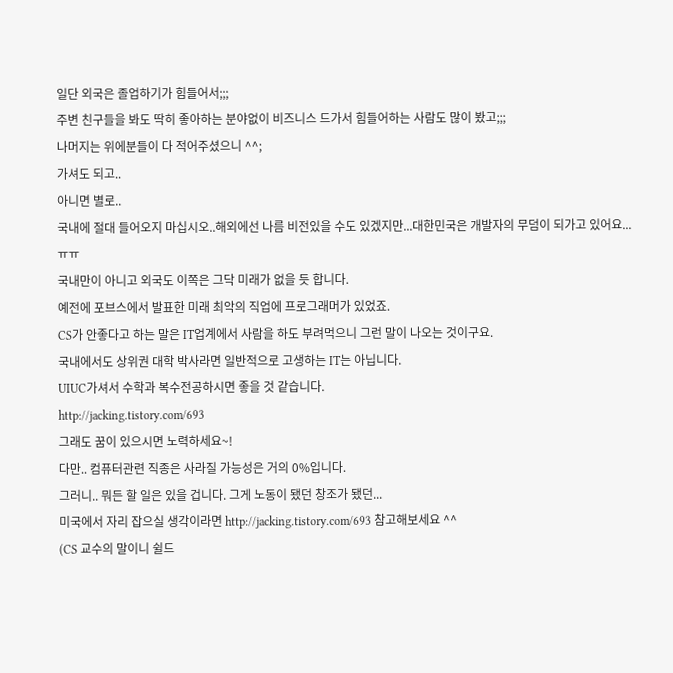일단 외국은 졸업하기가 힘들어서;;;
주변 친구들을 봐도 딱히 좋아하는 분야없이 비즈니스 드가서 힘들어하는 사람도 많이 봤고;;;
나머지는 위에분들이 다 적어주셨으니 ^^;
가셔도 되고..
아니면 별로..
국내에 절대 들어오지 마십시오..해외에선 나름 비전있을 수도 있겠지만...대한민국은 개발자의 무덤이 되가고 있어요...ㅠㅠ
국내만이 아니고 외국도 이쪽은 그닥 미래가 없을 듯 합니다.
예전에 포브스에서 발표한 미래 최악의 직업에 프로그래머가 있었죠.
CS가 안좋다고 하는 말은 IT업계에서 사람을 하도 부려먹으니 그런 말이 나오는 것이구요.
국내에서도 상위권 대학 박사라면 일반적으로 고생하는 IT는 아닙니다.
UIUC가셔서 수학과 복수전공하시면 좋을 것 같습니다.
http://jacking.tistory.com/693
그래도 꿈이 있으시면 노력하세요~!
다만.. 컴퓨터관련 직종은 사라질 가능성은 거의 0%입니다.
그러니.. 뭐든 할 일은 있을 겁니다. 그게 노동이 됐던 창조가 됐던...
미국에서 자리 잡으실 생각이라면 http://jacking.tistory.com/693 참고해보세요 ^^
(CS 교수의 말이니 쉴드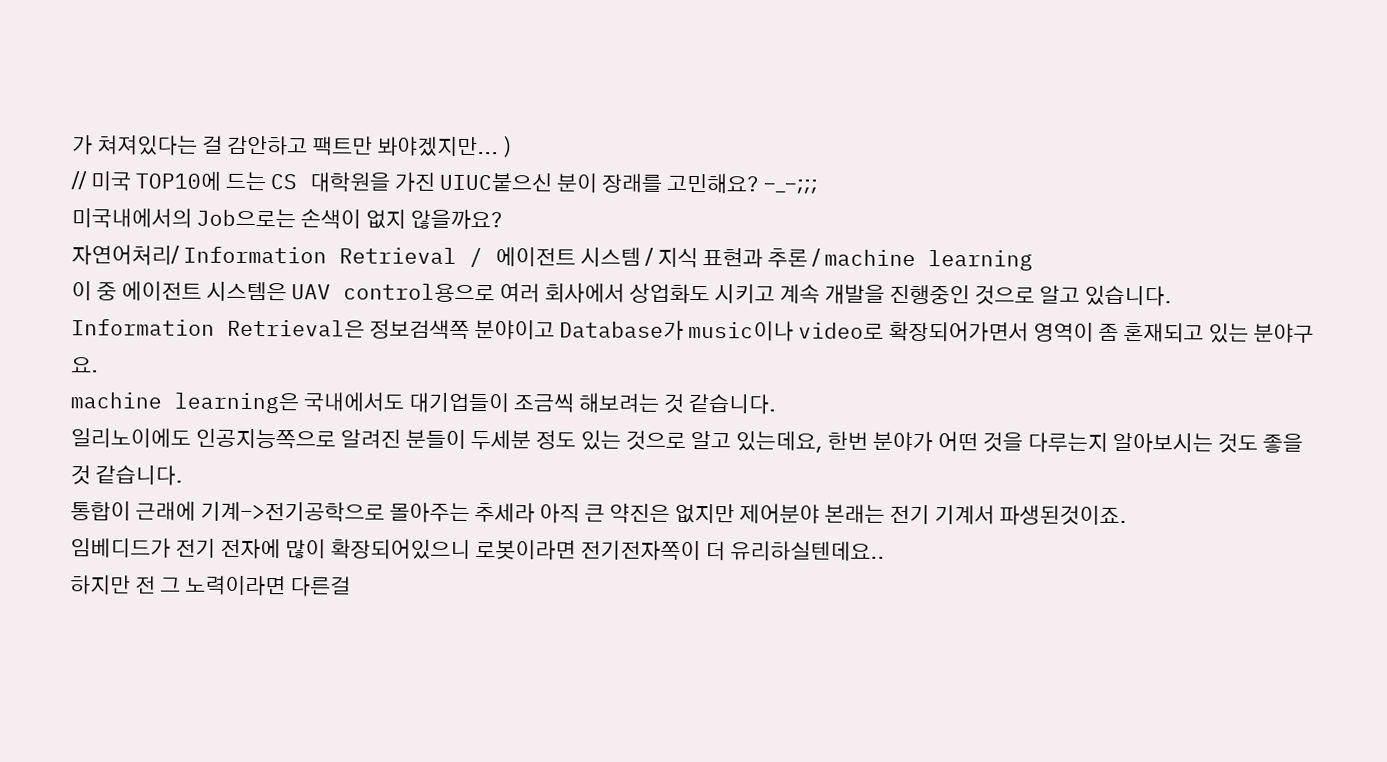가 쳐져있다는 걸 감안하고 팩트만 봐야겠지만... )
// 미국 TOP10에 드는 CS 대학원을 가진 UIUC붙으신 분이 장래를 고민해요? -_-;;;
미국내에서의 Job으로는 손색이 없지 않을까요?
자연어처리/ Information Retrieval / 에이전트 시스템 / 지식 표현과 추론 / machine learning
이 중 에이전트 시스템은 UAV control용으로 여러 회사에서 상업화도 시키고 계속 개발을 진행중인 것으로 알고 있습니다.
Information Retrieval은 정보검색쪽 분야이고 Database가 music이나 video로 확장되어가면서 영역이 좀 혼재되고 있는 분야구요.
machine learning은 국내에서도 대기업들이 조금씩 해보려는 것 같습니다.
일리노이에도 인공지능쪽으로 알려진 분들이 두세분 정도 있는 것으로 알고 있는데요, 한번 분야가 어떤 것을 다루는지 알아보시는 것도 좋을 것 같습니다.
통합이 근래에 기계->전기공학으로 몰아주는 추세라 아직 큰 약진은 없지만 제어분야 본래는 전기 기계서 파생된것이죠.
임베디드가 전기 전자에 많이 확장되어있으니 로봇이라면 전기전자쪽이 더 유리하실텐데요..
하지만 전 그 노력이라면 다른걸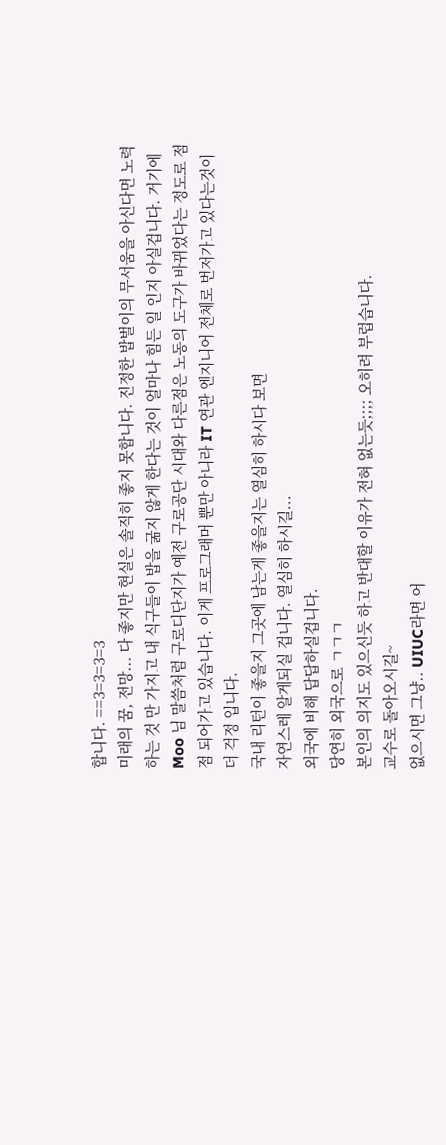합니다. ==3=3=3=3
미래의 꿈, 전망... 다 좋지만 현실은 솔직히 좋지 못합니다. 진정한 밥벌이의 무서움을 아신다면 노력하는 것 만 가지고 내 식구들이 밥을 굶지 않게 한다는 것이 얼마나 힘든 일 인지 아실겁니다. 거기에 Moo 님 말씀처럼 구로디단지가 예전 구로공단 시대와 다른점은 노동의 도구가 바뀌었다는 정도로 점점 되어가고 있습니다. 이게 프로그래머 뿐만 아니라 IT 연관 엔지니어 전체로 번저가고 있다는것이 더 걱정 입니다.
국내 리턴이 좋을지 그곳에 남는게 좋을지는 열심히 하시다 보면
자연스레 알게되실 겁니다. 열심히 하시길...
외국에 비해 답답하실겁니다.
당연히 외국으로 ㄱㄱㄱ
본인의 의지도 있으신듯 하고 반대할 이유가 전혀 없는듯;;;; 오히려 부럽습니다.
교수로 돌아오시길~
없으시면 그냥.. UIUC라면 어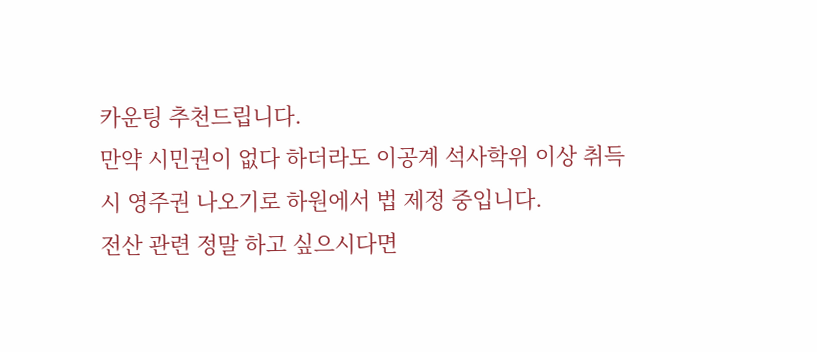카운팅 추천드립니다.
만약 시민권이 없다 하더라도 이공계 석사학위 이상 취득시 영주권 나오기로 하원에서 법 제정 중입니다.
전산 관련 정말 하고 싶으시다면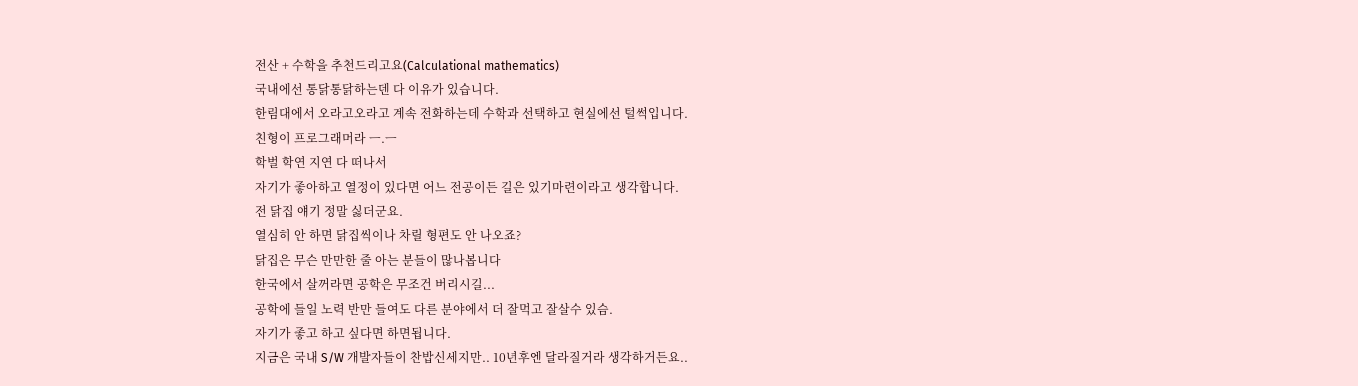전산 + 수학을 추천드리고요(Calculational mathematics)
국내에선 통닭통닭하는덴 다 이유가 있습니다.
한림대에서 오라고오라고 계속 전화하는데 수학과 선택하고 현실에선 털썩입니다.
친형이 프로그래머라 ㅡ.ㅡ
학벌 학연 지연 다 떠나서
자기가 좋아하고 열정이 있다면 어느 전공이든 길은 있기마련이라고 생각합니다.
전 닭집 얘기 정말 싫더군요.
열심히 안 하면 닭집씩이나 차릴 형편도 안 나오죠?
닭집은 무슨 만만한 줄 아는 분들이 많나봅니다
한국에서 살꺼라면 공학은 무조건 버리시길...
공학에 들일 노력 반만 들여도 다른 분야에서 더 잘먹고 잘살수 있슴.
자기가 좋고 하고 싶다면 하면됩니다.
지금은 국내 S/W 개발자들이 찬밥신세지만.. 10년후엔 달라질거라 생각하거든요..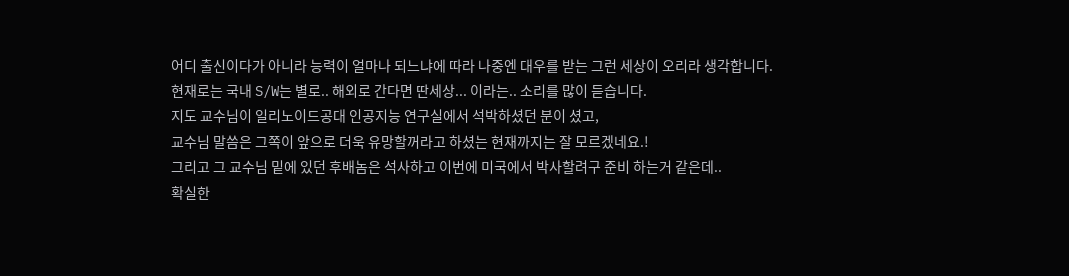어디 출신이다가 아니라 능력이 얼마나 되느냐에 따라 나중엔 대우를 받는 그런 세상이 오리라 생각합니다.
현재로는 국내 S/W는 별로.. 해외로 간다면 딴세상... 이라는.. 소리를 많이 듣습니다.
지도 교수님이 일리노이드공대 인공지능 연구실에서 석박하셨던 분이 셨고,
교수님 말씀은 그쪽이 앞으로 더욱 유망할꺼라고 하셨는 현재까지는 잘 모르겠네요.!
그리고 그 교수님 밑에 있던 후배놈은 석사하고 이번에 미국에서 박사할려구 준비 하는거 같은데..
확실한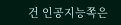건 인공지능쪽은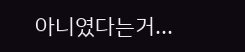아니였다는거...